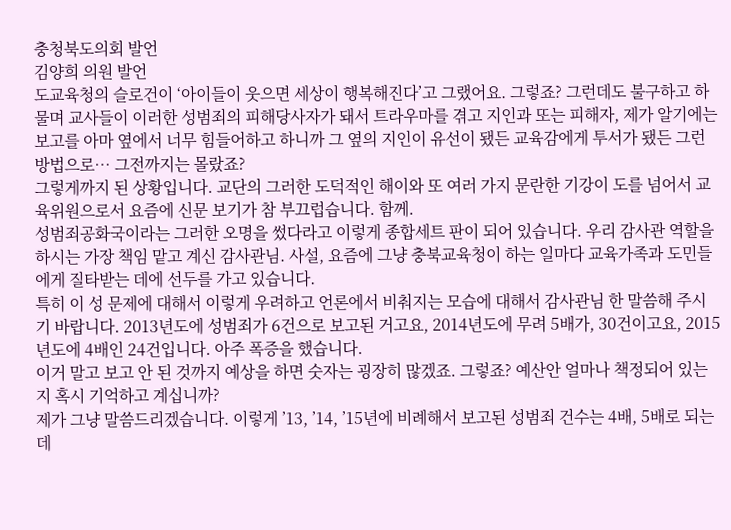충청북도의회 발언
김양희 의원 발언
도교육청의 슬로건이 ‘아이들이 웃으면 세상이 행복해진다’고 그랬어요. 그렇죠? 그런데도 불구하고 하물며 교사들이 이러한 성범죄의 피해당사자가 돼서 트라우마를 겪고 지인과 또는 피해자, 제가 알기에는 보고를 아마 옆에서 너무 힘들어하고 하니까 그 옆의 지인이 유선이 됐든 교육감에게 투서가 됐든 그런 방법으로… 그전까지는 몰랐죠?
그렇게까지 된 상황입니다. 교단의 그러한 도덕적인 해이와 또 여러 가지 문란한 기강이 도를 넘어서 교육위원으로서 요즘에 신문 보기가 참 부끄럽습니다. 함께.
성범죄공화국이라는 그러한 오명을 썼다라고 이렇게 종합세트 판이 되어 있습니다. 우리 감사관 역할을 하시는 가장 책임 맡고 계신 감사관님. 사설, 요즘에 그냥 충북교육청이 하는 일마다 교육가족과 도민들에게 질타받는 데에 선두를 가고 있습니다.
특히 이 성 문제에 대해서 이렇게 우려하고 언론에서 비춰지는 모습에 대해서 감사관님 한 말씀해 주시기 바랍니다. 2013년도에 성범죄가 6건으로 보고된 거고요, 2014년도에 무려 5배가, 30건이고요, 2015년도에 4배인 24건입니다. 아주 폭증을 했습니다.
이거 말고 보고 안 된 것까지 예상을 하면 숫자는 굉장히 많겠죠. 그렇죠? 예산안 얼마나 책정되어 있는지 혹시 기억하고 계십니까?
제가 그냥 말씀드리겠습니다. 이렇게 ’13, ’14, ’15년에 비례해서 보고된 성범죄 건수는 4배, 5배로 되는데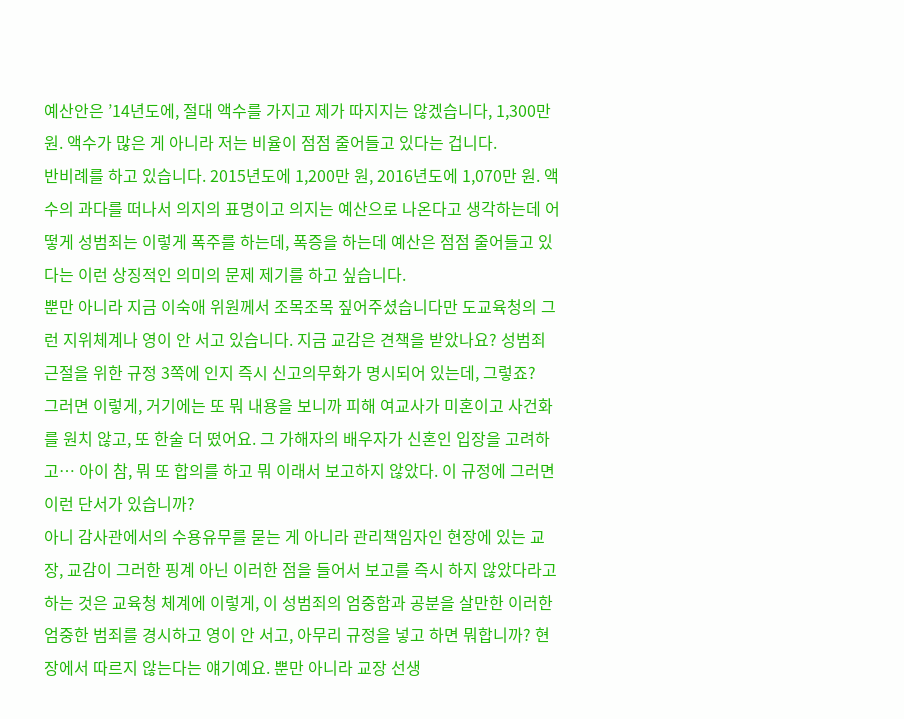예산안은 ’14년도에, 절대 액수를 가지고 제가 따지지는 않겠습니다, 1,300만 원. 액수가 많은 게 아니라 저는 비율이 점점 줄어들고 있다는 겁니다.
반비례를 하고 있습니다. 2015년도에 1,200만 원, 2016년도에 1,070만 원. 액수의 과다를 떠나서 의지의 표명이고 의지는 예산으로 나온다고 생각하는데 어떻게 성범죄는 이렇게 폭주를 하는데, 폭증을 하는데 예산은 점점 줄어들고 있다는 이런 상징적인 의미의 문제 제기를 하고 싶습니다.
뿐만 아니라 지금 이숙애 위원께서 조목조목 짚어주셨습니다만 도교육청의 그런 지위체계나 영이 안 서고 있습니다. 지금 교감은 견책을 받았나요? 성범죄 근절을 위한 규정 3쪽에 인지 즉시 신고의무화가 명시되어 있는데, 그렇죠?
그러면 이렇게, 거기에는 또 뭐 내용을 보니까 피해 여교사가 미혼이고 사건화를 원치 않고, 또 한술 더 떴어요. 그 가해자의 배우자가 신혼인 입장을 고려하고… 아이 참, 뭐 또 합의를 하고 뭐 이래서 보고하지 않았다. 이 규정에 그러면 이런 단서가 있습니까?
아니 감사관에서의 수용유무를 묻는 게 아니라 관리책임자인 현장에 있는 교장, 교감이 그러한 핑계 아닌 이러한 점을 들어서 보고를 즉시 하지 않았다라고 하는 것은 교육청 체계에 이렇게, 이 성범죄의 엄중함과 공분을 살만한 이러한 엄중한 범죄를 경시하고 영이 안 서고, 아무리 규정을 넣고 하면 뭐합니까? 현장에서 따르지 않는다는 얘기예요. 뿐만 아니라 교장 선생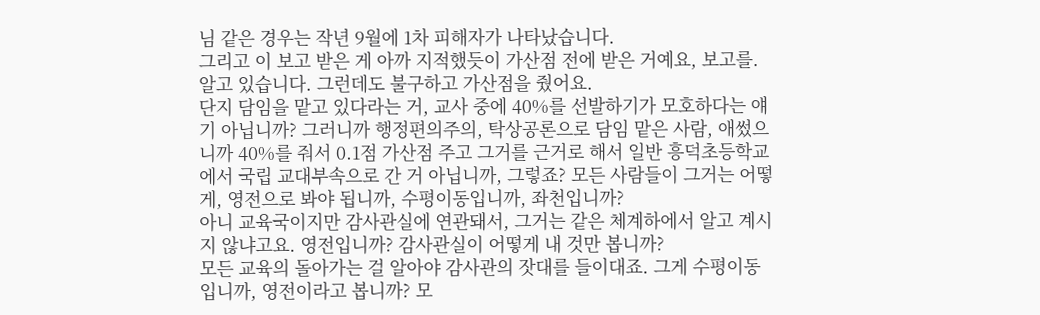님 같은 경우는 작년 9월에 1차 피해자가 나타났습니다.
그리고 이 보고 받은 게 아까 지적했듯이 가산점 전에 받은 거예요, 보고를. 알고 있습니다. 그런데도 불구하고 가산점을 줬어요.
단지 담임을 맡고 있다라는 거, 교사 중에 40%를 선발하기가 모호하다는 얘기 아닙니까? 그러니까 행정편의주의, 탁상공론으로 담임 맡은 사람, 애썼으니까 40%를 줘서 0.1점 가산점 주고 그거를 근거로 해서 일반 흥덕초등학교에서 국립 교대부속으로 간 거 아닙니까, 그렇죠? 모든 사람들이 그거는 어떻게, 영전으로 봐야 됩니까, 수평이동입니까, 좌천입니까?
아니 교육국이지만 감사관실에 연관돼서, 그거는 같은 체계하에서 알고 계시지 않냐고요. 영전입니까? 감사관실이 어떻게 내 것만 봅니까?
모든 교육의 돌아가는 걸 알아야 감사관의 잣대를 들이대죠. 그게 수평이동입니까, 영전이라고 봅니까? 모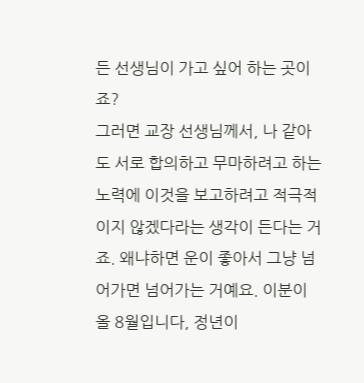든 선생님이 가고 싶어 하는 곳이죠?
그러면 교장 선생님께서, 나 같아도 서로 합의하고 무마하려고 하는 노력에 이것을 보고하려고 적극적이지 않겠다라는 생각이 든다는 거죠. 왜냐하면 운이 좋아서 그냥 넘어가면 넘어가는 거예요. 이분이 올 8월입니다, 정년이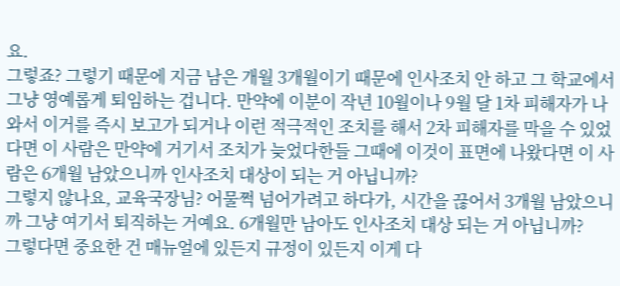요.
그렇죠? 그렇기 때문에 지금 남은 개월 3개월이기 때문에 인사조치 안 하고 그 학교에서 그냥 영예롭게 퇴임하는 겁니다. 만약에 이분이 작년 10월이나 9월 달 1차 피해자가 나와서 이거를 즉시 보고가 되거나 이런 적극적인 조치를 해서 2차 피해자를 막을 수 있었다면 이 사람은 만약에 거기서 조치가 늦었다한들 그때에 이것이 표면에 나왔다면 이 사람은 6개월 남았으니까 인사조치 대상이 되는 거 아닙니까?
그렇지 않나요, 교육국장님? 어물쩍 넘어가려고 하다가, 시간을 끊어서 3개월 남았으니까 그냥 여기서 퇴직하는 거예요. 6개월만 남아도 인사조치 대상 되는 거 아닙니까?
그렇다면 중요한 건 매뉴얼에 있든지 규정이 있든지 이게 다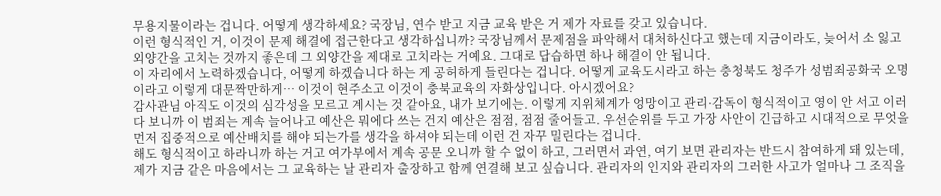무용지물이라는 겁니다. 어떻게 생각하세요? 국장님, 연수 받고 지금 교육 받은 거 제가 자료를 갖고 있습니다.
이런 형식적인 거, 이것이 문제 해결에 접근한다고 생각하십니까? 국장님께서 문제점을 파악해서 대처하신다고 했는데 지금이라도, 늦어서 소 잃고 외양간을 고치는 것까지 좋은데 그 외양간을 제대로 고치라는 거예요. 그대로 답습하면 하나 해결이 안 됩니다.
이 자리에서 노력하겠습니다, 어떻게 하겠습니다 하는 게 공허하게 들린다는 겁니다. 어떻게 교육도시라고 하는 충청북도 청주가 성범죄공화국 오명이라고 이렇게 대문짝만하게… 이것이 현주소고 이것이 충북교육의 자화상입니다. 아시겠어요?
감사관님 아직도 이것의 심각성을 모르고 계시는 것 같아요, 내가 보기에는. 이렇게 지위체계가 엉망이고 관리·감독이 형식적이고 영이 안 서고 이러다 보니까 이 범죄는 계속 늘어나고 예산은 뭐에다 쓰는 건지 예산은 점점, 점점 줄어들고. 우선순위를 두고 가장 사안이 긴급하고 시대적으로 무엇을 먼저 집중적으로 예산배치를 해야 되는가를 생각을 하셔야 되는데 이런 건 자꾸 밀린다는 겁니다.
해도 형식적이고 하라니까 하는 거고 여가부에서 계속 공문 오니까 할 수 없이 하고, 그러면서 과연, 여기 보면 관리자는 반드시 참여하게 돼 있는데, 제가 지금 같은 마음에서는 그 교육하는 날 관리자 출장하고 함께 연결해 보고 싶습니다. 관리자의 인지와 관리자의 그러한 사고가 얼마나 그 조직을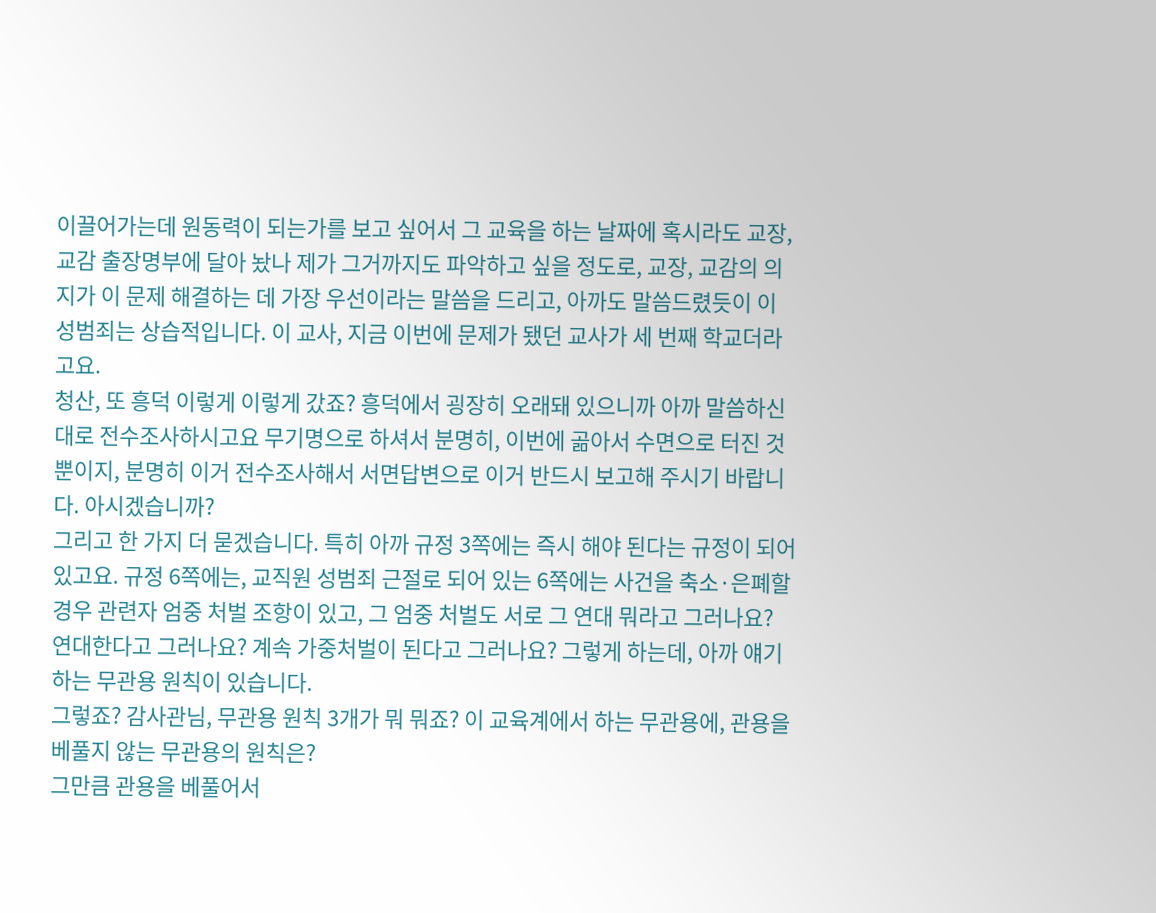이끌어가는데 원동력이 되는가를 보고 싶어서 그 교육을 하는 날짜에 혹시라도 교장, 교감 출장명부에 달아 놨나 제가 그거까지도 파악하고 싶을 정도로, 교장, 교감의 의지가 이 문제 해결하는 데 가장 우선이라는 말씀을 드리고, 아까도 말씀드렸듯이 이 성범죄는 상습적입니다. 이 교사, 지금 이번에 문제가 됐던 교사가 세 번째 학교더라고요.
청산, 또 흥덕 이렇게 이렇게 갔죠? 흥덕에서 굉장히 오래돼 있으니까 아까 말씀하신 대로 전수조사하시고요 무기명으로 하셔서 분명히, 이번에 곪아서 수면으로 터진 것뿐이지, 분명히 이거 전수조사해서 서면답변으로 이거 반드시 보고해 주시기 바랍니다. 아시겠습니까?
그리고 한 가지 더 묻겠습니다. 특히 아까 규정 3쪽에는 즉시 해야 된다는 규정이 되어 있고요. 규정 6쪽에는, 교직원 성범죄 근절로 되어 있는 6쪽에는 사건을 축소·은폐할 경우 관련자 엄중 처벌 조항이 있고, 그 엄중 처벌도 서로 그 연대 뭐라고 그러나요?
연대한다고 그러나요? 계속 가중처벌이 된다고 그러나요? 그렇게 하는데, 아까 얘기하는 무관용 원칙이 있습니다.
그렇죠? 감사관님, 무관용 원칙 3개가 뭐 뭐죠? 이 교육계에서 하는 무관용에, 관용을 베풀지 않는 무관용의 원칙은?
그만큼 관용을 베풀어서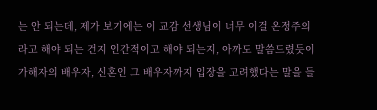는 안 되는데, 제가 보기에는 이 교감 선생님이 너무 이걸 온정주의라고 해야 되는 건지 인간적이고 해야 되는지, 아까도 말씀드렸듯이 가해자의 배우자, 신혼인 그 배우자까지 입장을 고려했다는 말을 들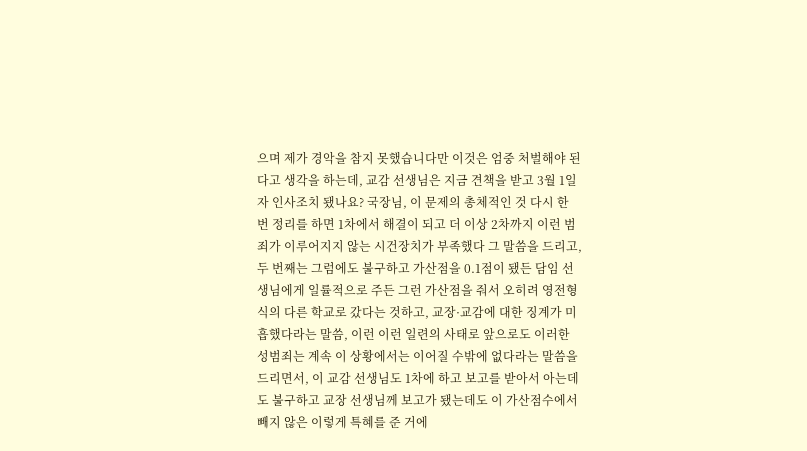으며 제가 경악을 참지 못했습니다만 이것은 엄중 처벌해야 된다고 생각을 하는데, 교감 선생님은 지금 견책을 받고 3월 1일 자 인사조치 됐나요? 국장님, 이 문제의 총체적인 것 다시 한 번 정리를 하면 1차에서 해결이 되고 더 이상 2차까지 이런 범죄가 이루어지지 않는 시건장치가 부족했다 그 말씀을 드리고, 두 번째는 그럼에도 불구하고 가산점을 0.1점이 됐든 담임 선생님에게 일률적으로 주든 그런 가산점을 줘서 오히려 영전형식의 다른 학교로 갔다는 것하고, 교장·교감에 대한 징계가 미흡했다라는 말씀, 이런 이런 일련의 사태로 앞으로도 이러한 성범죄는 계속 이 상황에서는 이어질 수밖에 없다라는 말씀을 드리면서, 이 교감 선생님도 1차에 하고 보고를 받아서 아는데도 불구하고 교장 선생님께 보고가 됐는데도 이 가산점수에서 빼지 않은 이렇게 특혜를 준 거에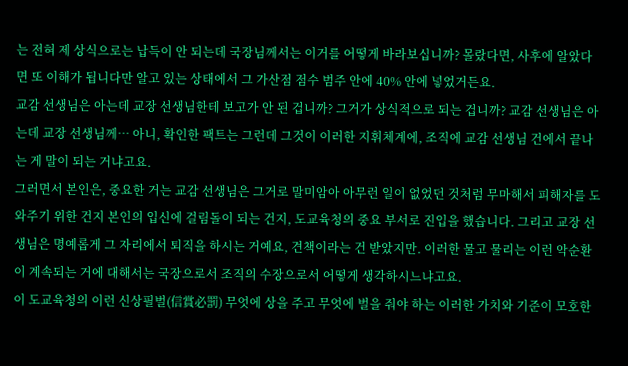는 전혀 제 상식으로는 납득이 안 되는데 국장님께서는 이거를 어떻게 바라보십니까? 몰랐다면, 사후에 알았다면 또 이해가 됩니다만 알고 있는 상태에서 그 가산점 점수 범주 안에 40% 안에 넣었거든요.
교감 선생님은 아는데 교장 선생님한테 보고가 안 된 겁니까? 그거가 상식적으로 되는 겁니까? 교감 선생님은 아는데 교장 선생님께… 아니, 확인한 팩트는 그런데 그것이 이러한 지휘체계에, 조직에 교감 선생님 건에서 끝나는 게 말이 되는 거냐고요.
그러면서 본인은, 중요한 거는 교감 선생님은 그거로 말미암아 아무런 일이 없었던 것처럼 무마해서 피해자를 도와주기 위한 건지 본인의 입신에 걸림돌이 되는 건지, 도교육청의 중요 부서로 진입을 했습니다. 그리고 교장 선생님은 명예롭게 그 자리에서 퇴직을 하시는 거예요, 견책이라는 건 받았지만. 이러한 물고 물리는 이런 악순환이 계속되는 거에 대해서는 국장으로서 조직의 수장으로서 어떻게 생각하시느냐고요.
이 도교육청의 이런 신상필벌(信賞必罰) 무엇에 상을 주고 무엇에 벌을 줘야 하는 이러한 가치와 기준이 모호한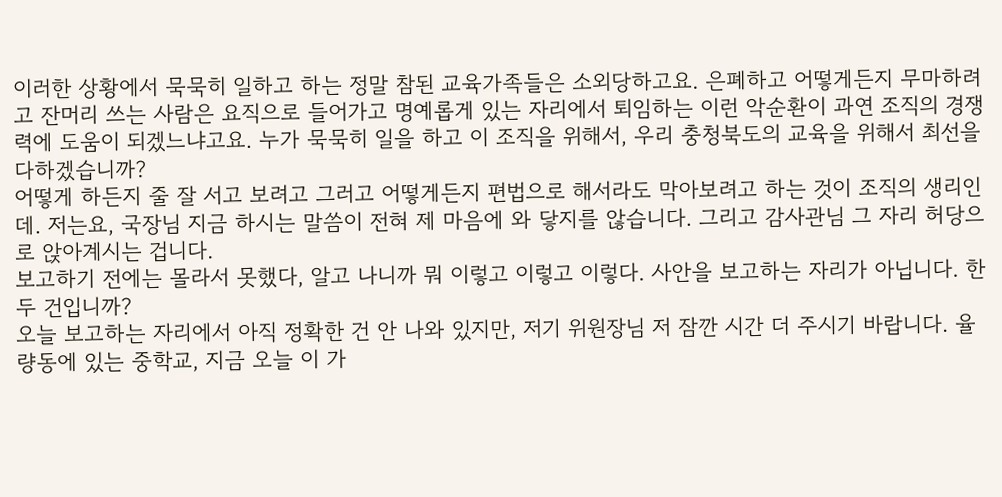이러한 상황에서 묵묵히 일하고 하는 정말 참된 교육가족들은 소외당하고요. 은폐하고 어떻게든지 무마하려고 잔머리 쓰는 사람은 요직으로 들어가고 명예롭게 있는 자리에서 퇴임하는 이런 악순환이 과연 조직의 경쟁력에 도움이 되겠느냐고요. 누가 묵묵히 일을 하고 이 조직을 위해서, 우리 충청북도의 교육을 위해서 최선을 다하겠습니까?
어떻게 하든지 줄 잘 서고 보려고 그러고 어떻게든지 편법으로 해서라도 막아보려고 하는 것이 조직의 생리인데. 저는요, 국장님 지금 하시는 말씀이 전혀 제 마음에 와 닿지를 않습니다. 그리고 감사관님 그 자리 허당으로 앉아계시는 겁니다.
보고하기 전에는 몰라서 못했다, 알고 나니까 뭐 이렇고 이렇고 이렇다. 사안을 보고하는 자리가 아닙니다. 한두 건입니까?
오늘 보고하는 자리에서 아직 정확한 건 안 나와 있지만, 저기 위원장님 저 잠깐 시간 더 주시기 바랍니다. 율량동에 있는 중학교, 지금 오늘 이 가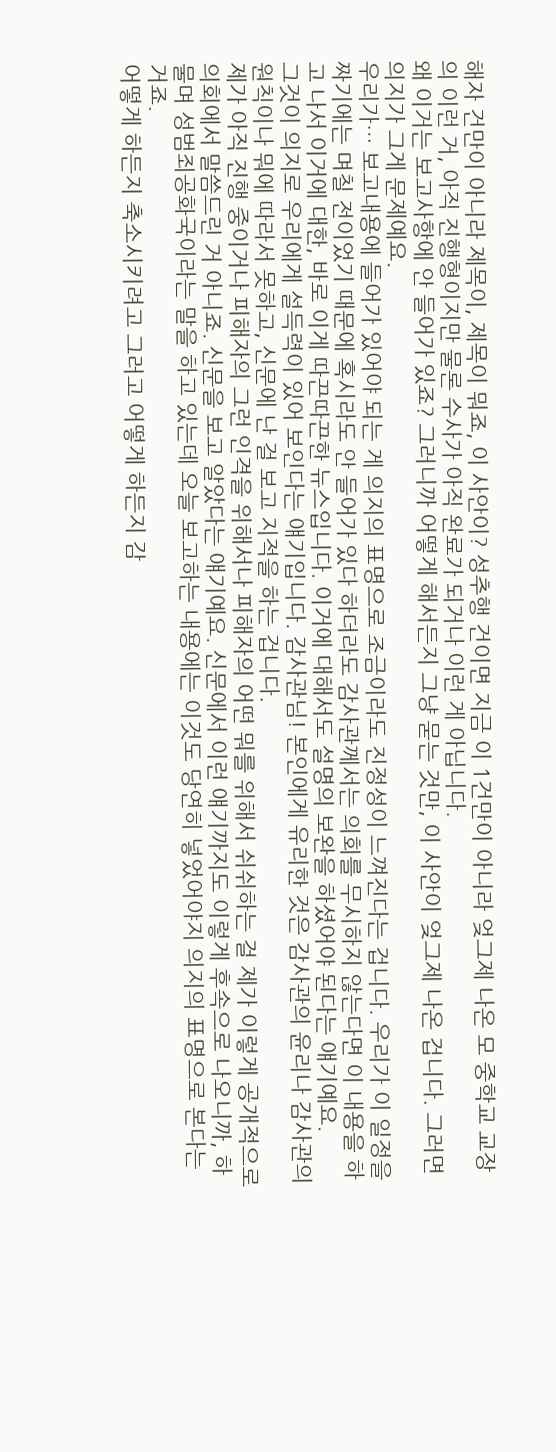해자 건만이 아니라 제목이, 제목이 뭐죠, 이 사안이? 성추행 건이면 지금 이 1건만이 아니라 엊그제 나온 모 중학교 교장의 이런 거, 아직 진행형이지만 물론 수사가 아직 완료가 되거나 이런 게 아닙니다.
왜 이거는 보고사항에 안 들어가 있죠? 그러니까 어떻게 해서든지 그냥 묻는 것만, 이 사안이 엊그제 나온 겁니다. 그러면 의지가 그게 문제예요.
우리가… 보고내용에 들어가 있어야 되는 게 의지의 표명으로 조금이라도 진정성이 느껴진다는 겁니다. 우리가 이 일정을 짜기에는 며칠 전이었기 때문에 혹시라도 안 들어가 있다 하더라도 감사관께서는 의회를 무시하지 않는다면 이 내용을 하고 나서 이거에 대한, 바로 이게 따끈따끈한 뉴스입니다. 이거에 대해서도 설명의 보완을 하셨어야 된다는 얘기예요.
그것이 의지로 우리에게 설득력이 있어 보인다는 얘기입니다. 감사관님! 본인에게 유리한 것은 감사관의 윤리나 감사관의 원칙이나 뭐에 따라서 못하고, 신문에 난 걸 보고 지적을 하는 겁니다.
제가 아직 진행 중이거나 피해자의 그런 인격을 위해서나 피해자의 어떤 뭐를 위해서 쉬쉬하는 걸 제가 이렇게 공개적으로 의회에서 말씀드린 거 아니죠. 신문을 보고 알았다는 얘기예요. 신문에서 이런 얘기까지도 이렇게 후속으로 나오니까, 하물며 성범죄공화국이라는 말을 하고 있는데 오늘 보고하는 내용에는 이것도 당연히 넣었어야지 의지의 표명으로 본다는 거죠.
어떻게 하든지 축소시키려고 그러고 어떻게 하든지 감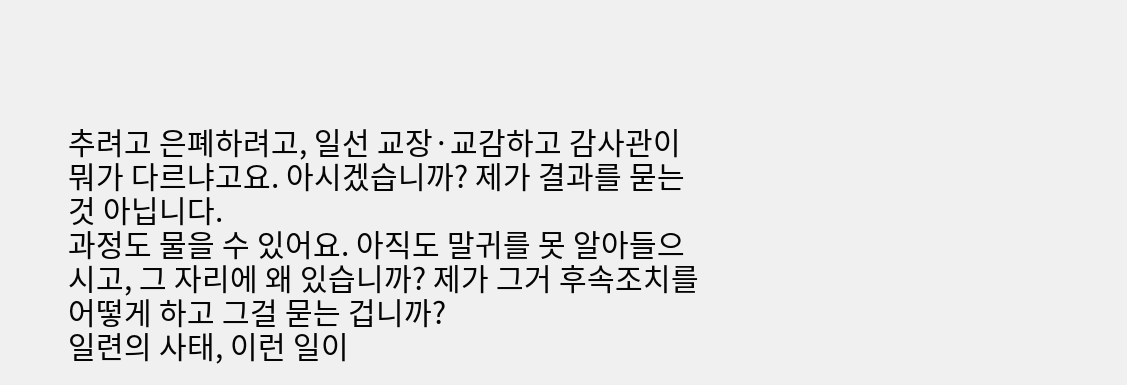추려고 은폐하려고, 일선 교장·교감하고 감사관이 뭐가 다르냐고요. 아시겠습니까? 제가 결과를 묻는 것 아닙니다.
과정도 물을 수 있어요. 아직도 말귀를 못 알아들으시고, 그 자리에 왜 있습니까? 제가 그거 후속조치를 어떻게 하고 그걸 묻는 겁니까?
일련의 사태, 이런 일이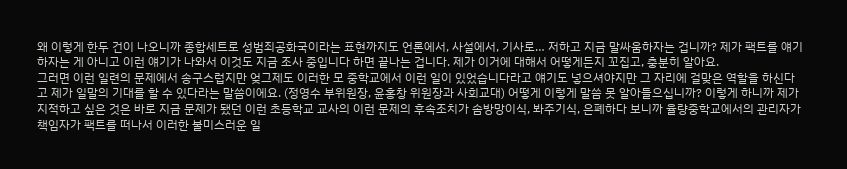왜 이렇게 한두 건이 나오니까 종합세트로 성범죄공화국이라는 표현까지도 언론에서, 사설에서, 기사로… 저하고 지금 말싸움하자는 겁니까? 제가 팩트를 얘기하자는 게 아니고 이런 얘기가 나와서 이것도 지금 조사 중입니다 하면 끝나는 겁니다. 제가 이거에 대해서 어떻게든지 꼬집고, 충분히 알아요.
그러면 이런 일련의 문제에서 송구스럽지만 엊그제도 이러한 모 중학교에서 이런 일이 있었습니다라고 얘기도 넣으셔야지만 그 자리에 걸맞은 역할을 하신다고 제가 일말의 기대를 할 수 있다라는 말씀이에요. (정영수 부위원장, 윤홍창 위원장과 사회교대) 어떻게 이렇게 말씀 못 알아들으십니까? 이렇게 하니까 제가 지적하고 싶은 것은 바로 지금 문제가 됐던 이런 초등학교 교사의 이런 문제의 후속조치가 솜방망이식, 봐주기식, 은폐하다 보니까 율량중학교에서의 관리자가 책임자가 팩트를 떠나서 이러한 불미스러운 일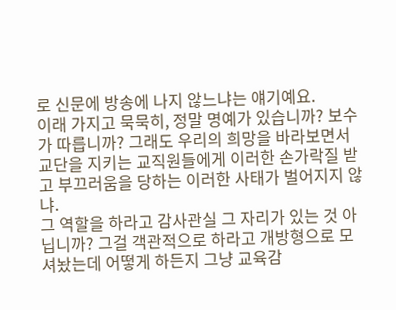로 신문에 방송에 나지 않느냐는 얘기예요.
이래 가지고 묵묵히, 정말 명예가 있습니까? 보수가 따릅니까? 그래도 우리의 희망을 바라보면서 교단을 지키는 교직원들에게 이러한 손가락질 받고 부끄러움을 당하는 이러한 사태가 벌어지지 않냐.
그 역할을 하라고 감사관실 그 자리가 있는 것 아닙니까? 그걸 객관적으로 하라고 개방형으로 모셔놨는데 어떻게 하든지 그냥 교육감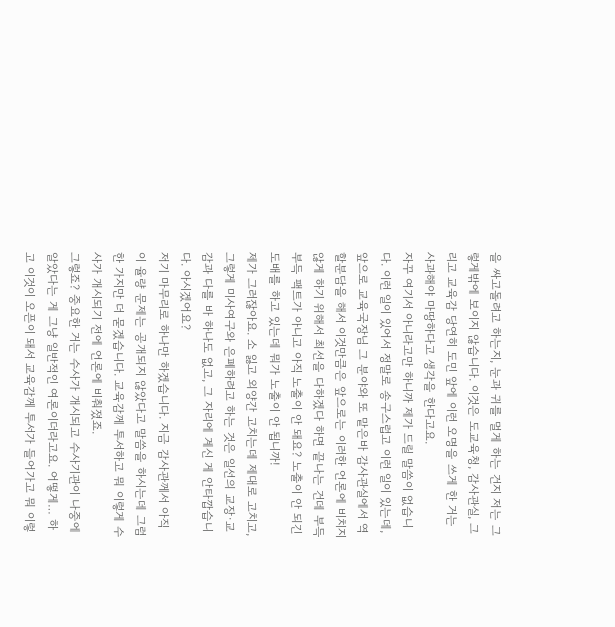을 싸고돌려고 하는지, 눈과 귀를 멀게 하는 건지 저는 그렇게밖에 보이지 않습니다. 이것은 도교육청, 감사관실, 그리고 교육감 당연히 도민 앞에 이런 오명을 쓰게 한 거는 사과해야 마땅하다고 생각을 한다고요.
자꾸 여기서 아니라고만 하니까 제가 드릴 말씀이 없습니다. 이런 일이 있어서 정말로 송구스럽고 이런 일이 있는데, 앞으로 교육국장님 그 분야와 또 맡은바 감사관실에서 역할분담을 해서 이것만큼은 앞으로는 이러한 언론에 비치지 않게 하기 위해서 최선을 다하겠다 하면 끝나는 건데 부득부득 팩트가 아니고 아직 노출이 안 돼요? 노출이 안 되긴 도배를 하고 있는데 뭐가 노출이 안 됩니까!
제가 그러잖아요. 소 잃고 외양간 고치는데 제대로 고치고, 그렇게 미사여구와 은폐하려고 하는 것은 일선의 교장·교감과 다를 바 하나도 없고, 그 자리에 계신 게 안타깝습니다. 아시겠어요?
저기 마무리로 하나만 하겠습니다. 지금 감사관께서 아직 이 율량 문제는 공개되지 않았다고 말씀을 하시는데 그럼 한 가지만 더 묻겠습니다. 교육감께 투서하고 뭐 이렇게 수사가 개시되기 전에 언론에 비춰졌죠.
그렇죠? 중요한 거는 수사가 개시되고 수사기관이 나중에 알았다는 게 그냥 일반적인 여론이더라고요. 어떻게… 하고 이것이 오픈이 돼서 교육감께 투서가 들어가고 뭐 이렇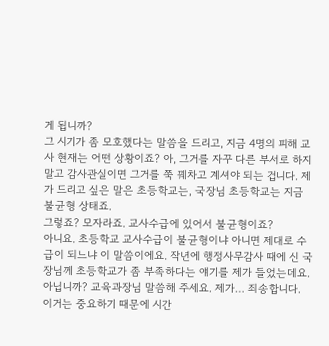게 됩니까?
그 시기가 좀 모호했다는 말씀을 드리고, 지금 4명의 피해 교사 현재는 어떤 상황이죠? 아, 그거를 자꾸 다른 부서로 하지 말고 감사관실이면 그거를 쭉 꿰차고 계셔야 되는 겁니다. 제가 드리고 싶은 말은 초등학교는, 국장님 초등학교는 지금 불균형 상태죠.
그렇죠? 모자라죠. 교사수급에 있어서 불균형이죠?
아니요. 초등학교 교사수급이 불균형이냐 아니면 제대로 수급이 되느냐 이 말씀이에요. 작년에 행정사무감사 때에 신 국장님께 초등학교가 좀 부족하다는 얘기를 제가 들었는데요.
아닙니까? 교육과장님 말씀해 주세요. 제가… 죄송합니다.
이거는 중요하기 때문에 시간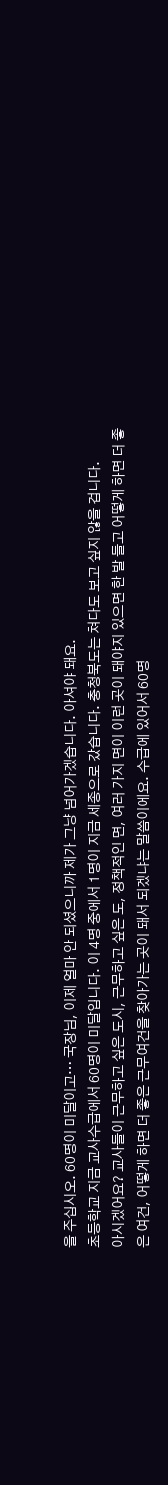을 주십시오. 60명이 미달이고… 국장님, 이제 얼마 안 되셨으니까 제가 그냥 넘어가겠습니다. 아셔야 돼요.
초등학교 지금 교사수급에서 60명이 미달입니다. 이 4명 중에서 1명이 지금 세종으로 갔습니다. 충청북도는 쳐다도 보고 싶지 않을 겁니다.
아시겠어요? 교사들이 근무하고 싶은 도시, 근무하고 싶은 도, 정책적인 면, 여러 가지 면이 이런 곳이 돼야지 있으면 한 발 들고 어떻게 하면 더 좋은 여건, 어떻게 하면 더 좋은 근무여건을 찾아가는 곳이 돼서 되겠냐는 말씀이에요. 수급에 있어서 60명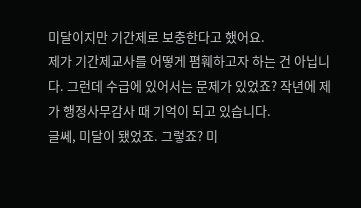미달이지만 기간제로 보충한다고 했어요.
제가 기간제교사를 어떻게 폄훼하고자 하는 건 아닙니다. 그런데 수급에 있어서는 문제가 있었죠? 작년에 제가 행정사무감사 때 기억이 되고 있습니다.
글쎄, 미달이 됐었죠. 그렇죠? 미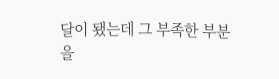달이 됐는데 그 부족한 부분을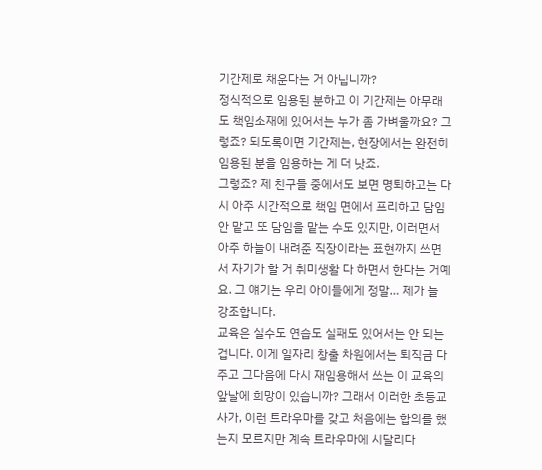기간제로 채운다는 거 아닙니까?
정식적으로 임용된 분하고 이 기간제는 아무래도 책임소재에 있어서는 누가 좀 가벼울까요? 그렇죠? 되도록이면 기간제는, 현장에서는 완전히 임용된 분을 임용하는 게 더 낫죠.
그렇죠? 제 친구들 중에서도 보면 명퇴하고는 다시 아주 시간적으로 책임 면에서 프리하고 담임 안 맡고 또 담임을 맡는 수도 있지만, 이러면서 아주 하늘이 내려준 직장이라는 표현까지 쓰면서 자기가 할 거 취미생활 다 하면서 한다는 거예요. 그 얘기는 우리 아이들에게 정말… 제가 늘 강조합니다.
교육은 실수도 연습도 실패도 있어서는 안 되는 겁니다. 이게 일자리 창출 차원에서는 퇴직금 다 주고 그다음에 다시 재임용해서 쓰는 이 교육의 앞날에 희망이 있습니까? 그래서 이러한 초등교사가, 이런 트라우마를 갖고 처음에는 합의를 했는지 모르지만 계속 트라우마에 시달리다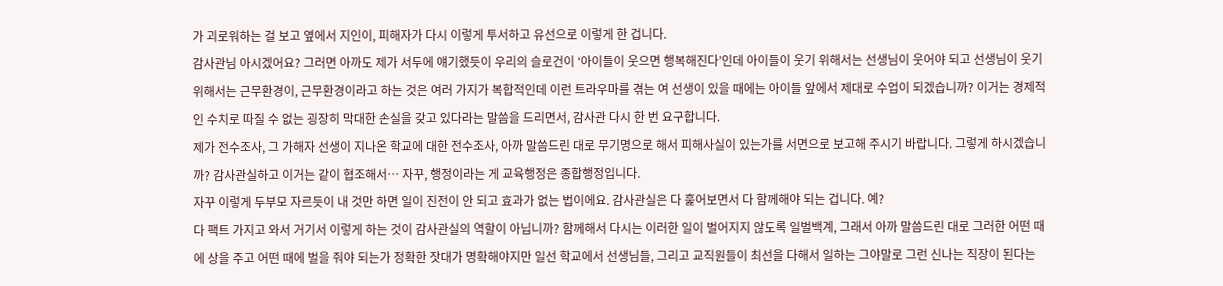가 괴로워하는 걸 보고 옆에서 지인이, 피해자가 다시 이렇게 투서하고 유선으로 이렇게 한 겁니다.
감사관님 아시겠어요? 그러면 아까도 제가 서두에 얘기했듯이 우리의 슬로건이 ‘아이들이 웃으면 행복해진다’인데 아이들이 웃기 위해서는 선생님이 웃어야 되고 선생님이 웃기 위해서는 근무환경이, 근무환경이라고 하는 것은 여러 가지가 복합적인데 이런 트라우마를 겪는 여 선생이 있을 때에는 아이들 앞에서 제대로 수업이 되겠습니까? 이거는 경제적인 수치로 따질 수 없는 굉장히 막대한 손실을 갖고 있다라는 말씀을 드리면서, 감사관 다시 한 번 요구합니다.
제가 전수조사, 그 가해자 선생이 지나온 학교에 대한 전수조사, 아까 말씀드린 대로 무기명으로 해서 피해사실이 있는가를 서면으로 보고해 주시기 바랍니다. 그렇게 하시겠습니까? 감사관실하고 이거는 같이 협조해서… 자꾸, 행정이라는 게 교육행정은 종합행정입니다.
자꾸 이렇게 두부모 자르듯이 내 것만 하면 일이 진전이 안 되고 효과가 없는 법이에요. 감사관실은 다 훑어보면서 다 함께해야 되는 겁니다. 예?
다 팩트 가지고 와서 거기서 이렇게 하는 것이 감사관실의 역할이 아닙니까? 함께해서 다시는 이러한 일이 벌어지지 않도록 일벌백계, 그래서 아까 말씀드린 대로 그러한 어떤 때에 상을 주고 어떤 때에 벌을 줘야 되는가 정확한 잣대가 명확해야지만 일선 학교에서 선생님들, 그리고 교직원들이 최선을 다해서 일하는 그야말로 그런 신나는 직장이 된다는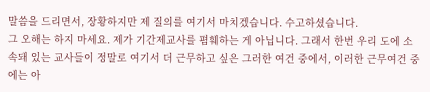말씀을 드리면서, 장황하지만 제 질의를 여기서 마치겠습니다. 수고하셨습니다.
그 오해는 하지 마세요. 제가 기간제교사를 폄훼하는 게 아닙니다. 그래서 한번 우리 도에 소속돼 있는 교사들이 정말로 여기서 더 근무하고 싶은 그러한 여건 중에서, 이러한 근무여건 중에는 아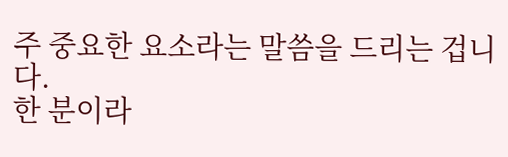주 중요한 요소라는 말씀을 드리는 겁니다.
한 분이라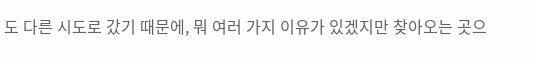도 다른 시도로 갔기 때문에, 뭐 여러 가지 이유가 있겠지만 찾아오는 곳으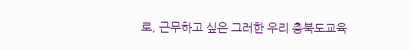로, 근무하고 싶은 그러한 우리 충북도교육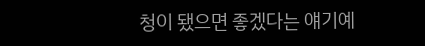청이 됐으면 좋겠다는 얘기예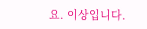요. 이상입니다.